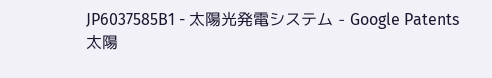JP6037585B1 - 太陽光発電システム - Google Patents
太陽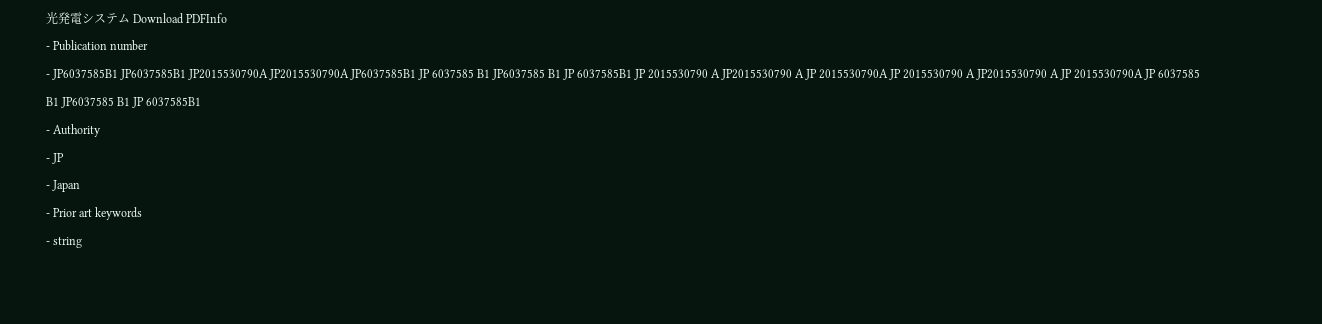光発電システム Download PDFInfo
- Publication number
- JP6037585B1 JP6037585B1 JP2015530790A JP2015530790A JP6037585B1 JP 6037585 B1 JP6037585 B1 JP 6037585B1 JP 2015530790 A JP2015530790 A JP 2015530790A JP 2015530790 A JP2015530790 A JP 2015530790A JP 6037585 B1 JP6037585 B1 JP 6037585B1
- Authority
- JP
- Japan
- Prior art keywords
- string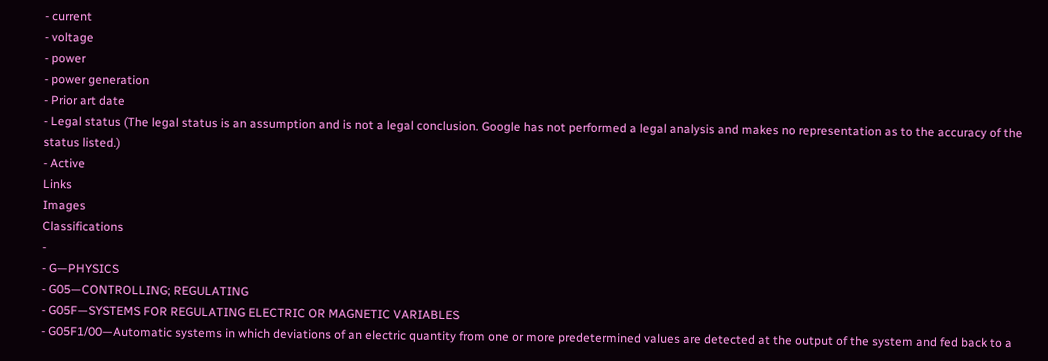- current
- voltage
- power
- power generation
- Prior art date
- Legal status (The legal status is an assumption and is not a legal conclusion. Google has not performed a legal analysis and makes no representation as to the accuracy of the status listed.)
- Active
Links
Images
Classifications
-
- G—PHYSICS
- G05—CONTROLLING; REGULATING
- G05F—SYSTEMS FOR REGULATING ELECTRIC OR MAGNETIC VARIABLES
- G05F1/00—Automatic systems in which deviations of an electric quantity from one or more predetermined values are detected at the output of the system and fed back to a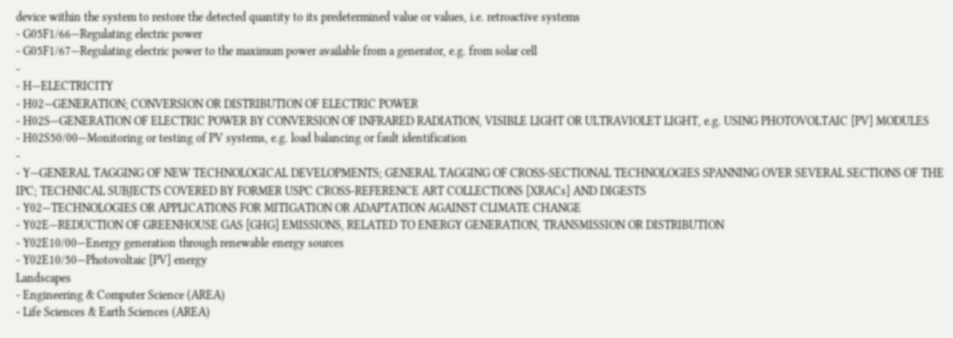device within the system to restore the detected quantity to its predetermined value or values, i.e. retroactive systems
- G05F1/66—Regulating electric power
- G05F1/67—Regulating electric power to the maximum power available from a generator, e.g. from solar cell
-
- H—ELECTRICITY
- H02—GENERATION; CONVERSION OR DISTRIBUTION OF ELECTRIC POWER
- H02S—GENERATION OF ELECTRIC POWER BY CONVERSION OF INFRARED RADIATION, VISIBLE LIGHT OR ULTRAVIOLET LIGHT, e.g. USING PHOTOVOLTAIC [PV] MODULES
- H02S50/00—Monitoring or testing of PV systems, e.g. load balancing or fault identification
-
- Y—GENERAL TAGGING OF NEW TECHNOLOGICAL DEVELOPMENTS; GENERAL TAGGING OF CROSS-SECTIONAL TECHNOLOGIES SPANNING OVER SEVERAL SECTIONS OF THE IPC; TECHNICAL SUBJECTS COVERED BY FORMER USPC CROSS-REFERENCE ART COLLECTIONS [XRACs] AND DIGESTS
- Y02—TECHNOLOGIES OR APPLICATIONS FOR MITIGATION OR ADAPTATION AGAINST CLIMATE CHANGE
- Y02E—REDUCTION OF GREENHOUSE GAS [GHG] EMISSIONS, RELATED TO ENERGY GENERATION, TRANSMISSION OR DISTRIBUTION
- Y02E10/00—Energy generation through renewable energy sources
- Y02E10/50—Photovoltaic [PV] energy
Landscapes
- Engineering & Computer Science (AREA)
- Life Sciences & Earth Sciences (AREA)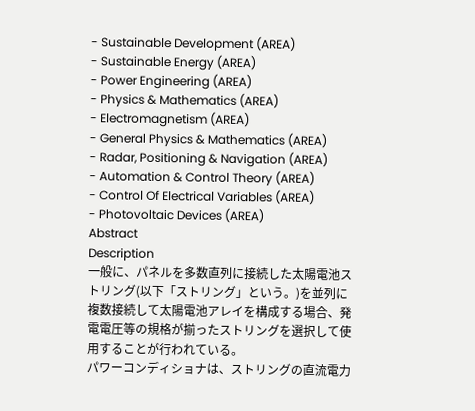- Sustainable Development (AREA)
- Sustainable Energy (AREA)
- Power Engineering (AREA)
- Physics & Mathematics (AREA)
- Electromagnetism (AREA)
- General Physics & Mathematics (AREA)
- Radar, Positioning & Navigation (AREA)
- Automation & Control Theory (AREA)
- Control Of Electrical Variables (AREA)
- Photovoltaic Devices (AREA)
Abstract
Description
一般に、パネルを多数直列に接続した太陽電池ストリング(以下「ストリング」という。)を並列に複数接続して太陽電池アレイを構成する場合、発電電圧等の規格が揃ったストリングを選択して使用することが行われている。
パワーコンディショナは、ストリングの直流電力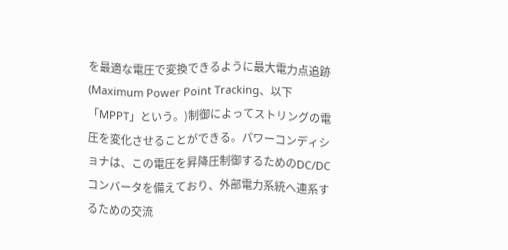を最適な電圧で変換できるように最大電力点追跡(Maximum Power Point Tracking、以下「MPPT」という。)制御によってストリングの電圧を変化させることができる。パワーコンディショナは、この電圧を昇降圧制御するためのDC/DCコンバータを備えており、外部電力系統へ連系するための交流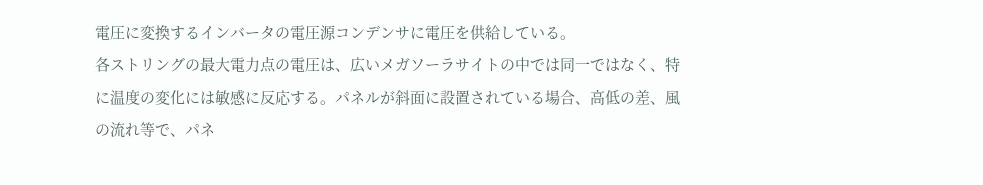電圧に変換するインバータの電圧源コンデンサに電圧を供給している。
各ストリングの最大電力点の電圧は、広いメガソーラサイトの中では同一ではなく、特に温度の変化には敏感に反応する。パネルが斜面に設置されている場合、高低の差、風の流れ等で、パネ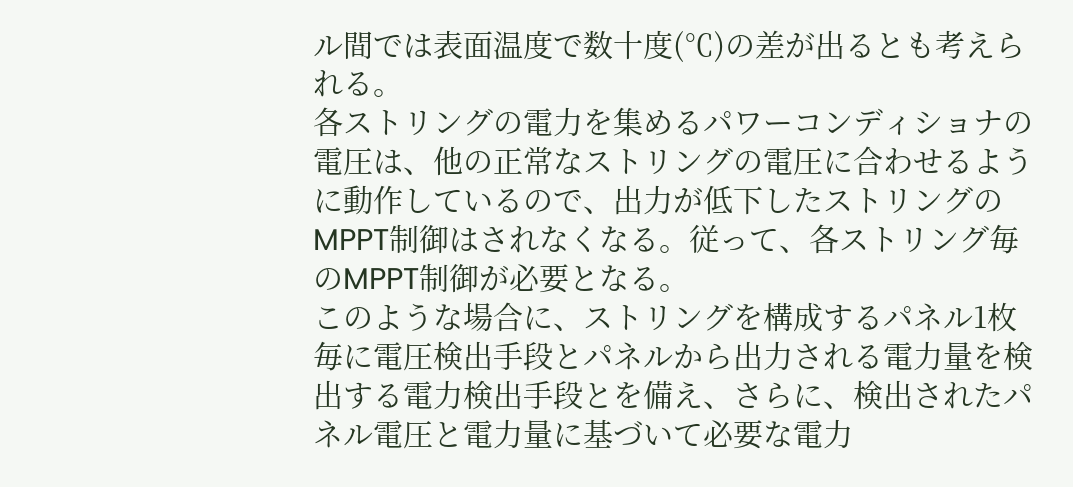ル間では表面温度で数十度(℃)の差が出るとも考えられる。
各ストリングの電力を集めるパワーコンディショナの電圧は、他の正常なストリングの電圧に合わせるように動作しているので、出力が低下したストリングのMPPT制御はされなくなる。従って、各ストリング毎のMPPT制御が必要となる。
このような場合に、ストリングを構成するパネル1枚毎に電圧検出手段とパネルから出力される電力量を検出する電力検出手段とを備え、さらに、検出されたパネル電圧と電力量に基づいて必要な電力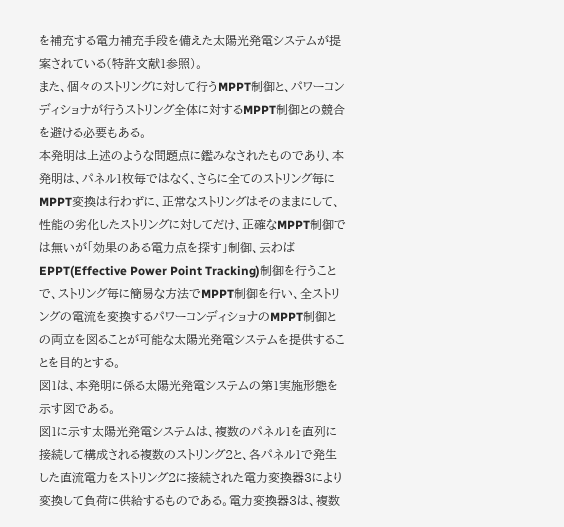を補充する電力補充手段を備えた太陽光発電システムが提案されている(特許文献1参照)。
また、個々のストリングに対して行うMPPT制御と、パワーコンディショナが行うストリング全体に対するMPPT制御との競合を避ける必要もある。
本発明は上述のような問題点に鑑みなされたものであり、本発明は、パネル1枚毎ではなく、さらに全てのストリング毎にMPPT変換は行わずに、正常なストリングはそのままにして、性能の劣化したストリングに対してだけ、正確なMPPT制御では無いが「効果のある電力点を探す」制御、云わばEPPT(Effective Power Point Tracking)制御を行うことで、ストリング毎に簡易な方法でMPPT制御を行い、全ストリングの電流を変換するパワーコンディショナのMPPT制御との両立を図ることが可能な太陽光発電システムを提供することを目的とする。
図1は、本発明に係る太陽光発電システムの第1実施形態を示す図である。
図1に示す太陽光発電システムは、複数のパネル1を直列に接続して構成される複数のストリング2と、各パネル1で発生した直流電力をストリング2に接続された電力変換器3により変換して負荷に供給するものである。電力変換器3は、複数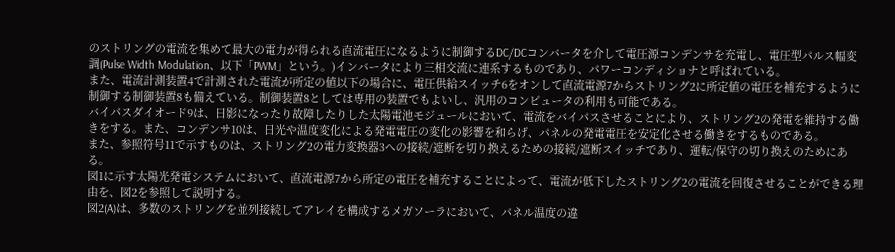のストリングの電流を集めて最大の電力が得られる直流電圧になるように制御するDC/DCコンバータを介して電圧源コンデンサを充電し、電圧型パルス幅変調(Pulse Width Modulation、以下「PWM」という。)インバータにより三相交流に連系するものであり、パワーコンディショナと呼ばれている。
また、電流計測装置4で計測された電流が所定の値以下の場合に、電圧供給スイッチ6をオンして直流電源7からストリング2に所定値の電圧を補充するように制御する制御装置8も備えている。制御装置8としては専用の装置でもよいし、汎用のコンピュータの利用も可能である。
バイパスダイオード9は、日影になったり故障したりした太陽電池モジュールにおいて、電流をバイパスさせることにより、ストリング2の発電を維持する働きをする。また、コンデンサ10は、日光や温度変化による発電電圧の変化の影響を和らげ、パネルの発電電圧を安定化させる働きをするものである。
また、参照符号11で示すものは、ストリング2の電力変換器3への接続/遮断を切り換えるための接続/遮断スイッチであり、運転/保守の切り換えのためにある。
図1に示す太陽光発電システムにおいて、直流電源7から所定の電圧を補充することによって、電流が低下したストリング2の電流を回復させることができる理由を、図2を参照して説明する。
図2(A)は、多数のストリングを並列接続してアレイを構成するメガソーラにおいて、パネル温度の違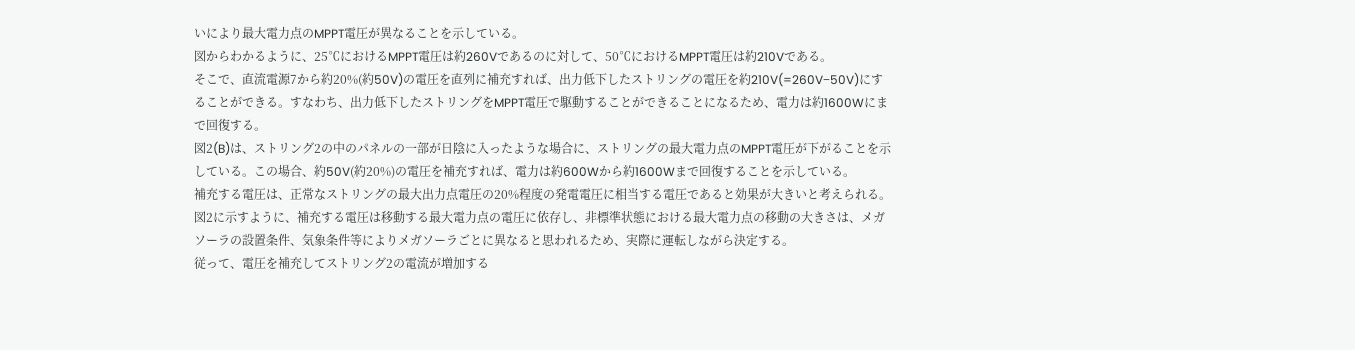いにより最大電力点のMPPT電圧が異なることを示している。
図からわかるように、25℃におけるMPPT電圧は約260Vであるのに対して、50℃におけるMPPT電圧は約210Vである。
そこで、直流電源7から約20%(約50V)の電圧を直列に補充すれば、出力低下したストリングの電圧を約210V(=260V−50V)にすることができる。すなわち、出力低下したストリングをMPPT電圧で駆動することができることになるため、電力は約1600Wにまで回復する。
図2(B)は、ストリング2の中のパネルの一部が日陰に入ったような場合に、ストリングの最大電力点のMPPT電圧が下がることを示している。この場合、約50V(約20%)の電圧を補充すれば、電力は約600Wから約1600Wまで回復することを示している。
補充する電圧は、正常なストリングの最大出力点電圧の20%程度の発電電圧に相当する電圧であると効果が大きいと考えられる。図2に示すように、補充する電圧は移動する最大電力点の電圧に依存し、非標準状態における最大電力点の移動の大きさは、メガソーラの設置条件、気象条件等によりメガソーラごとに異なると思われるため、実際に運転しながら決定する。
従って、電圧を補充してストリング2の電流が増加する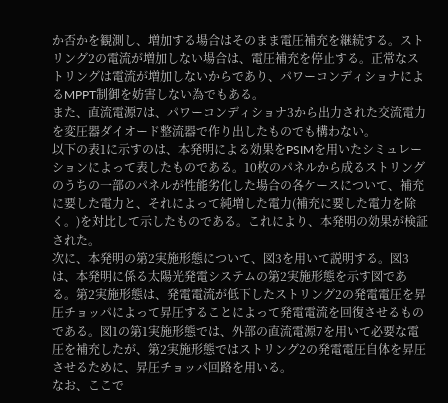か否かを観測し、増加する場合はそのまま電圧補充を継続する。ストリング2の電流が増加しない場合は、電圧補充を停止する。正常なストリングは電流が増加しないからであり、パワーコンディショナによるMPPT制御を妨害しない為でもある。
また、直流電源7は、パワーコンディショナ3から出力された交流電力を変圧器ダイオード整流器で作り出したものでも構わない。
以下の表1に示すのは、本発明による効果をPSIMを用いたシミュレーションによって表したものである。10枚のパネルから成るストリングのうちの一部のパネルが性能劣化した場合の各ケースについて、補充に要した電力と、それによって純増した電力(補充に要した電力を除く。)を対比して示したものである。これにより、本発明の効果が検証された。
次に、本発明の第2実施形態について、図3を用いて説明する。図3は、本発明に係る太陽光発電システムの第2実施形態を示す図である。第2実施形態は、発電電流が低下したストリング2の発電電圧を昇圧チョッパによって昇圧することによって発電電流を回復させるものである。図1の第1実施形態では、外部の直流電源7を用いて必要な電圧を補充したが、第2実施形態ではストリング2の発電電圧自体を昇圧させるために、昇圧チョッパ回路を用いる。
なお、ここで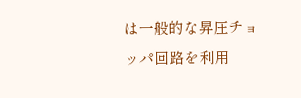は一般的な昇圧チョッパ回路を利用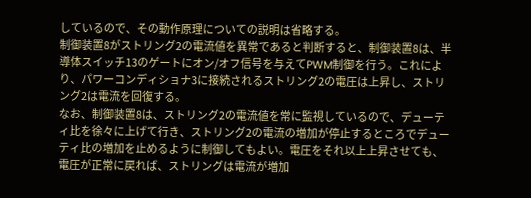しているので、その動作原理についての説明は省略する。
制御装置8がストリング2の電流値を異常であると判断すると、制御装置8は、半導体スイッチ13のゲートにオン/オフ信号を与えてPWM制御を行う。これにより、パワーコンディショナ3に接続されるストリング2の電圧は上昇し、ストリング2は電流を回復する。
なお、制御装置8は、ストリング2の電流値を常に監視しているので、デューティ比を徐々に上げて行き、ストリング2の電流の増加が停止するところでデューティ比の増加を止めるように制御してもよい。電圧をそれ以上上昇させても、電圧が正常に戻れば、ストリングは電流が増加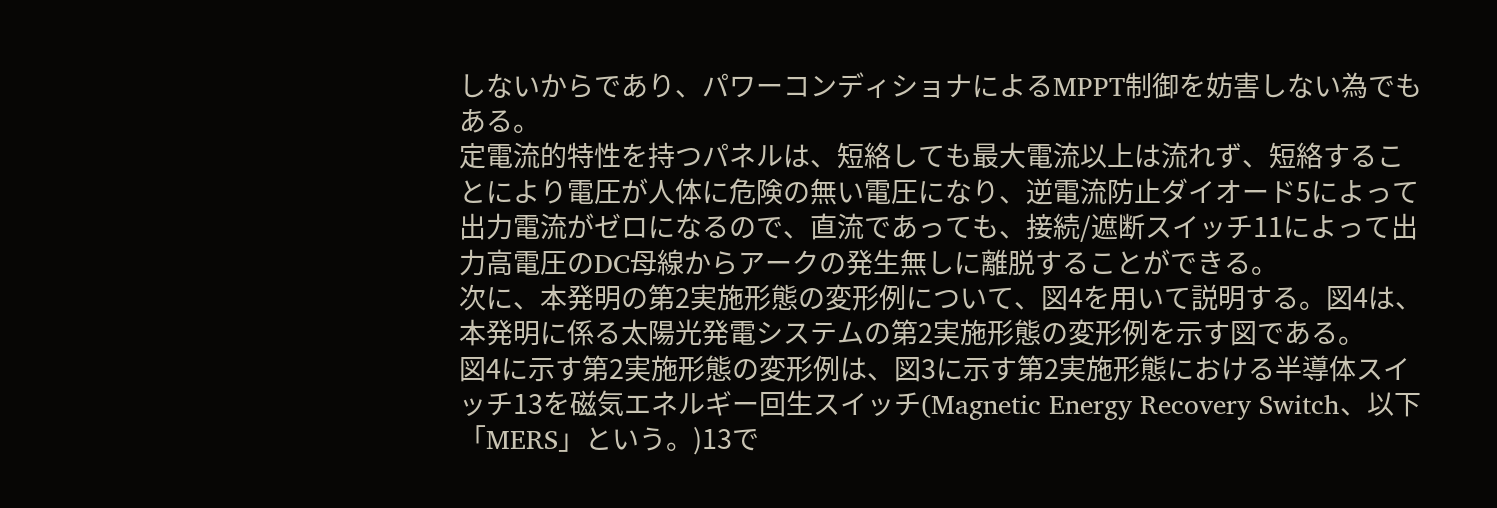しないからであり、パワーコンディショナによるMPPT制御を妨害しない為でもある。
定電流的特性を持つパネルは、短絡しても最大電流以上は流れず、短絡することにより電圧が人体に危険の無い電圧になり、逆電流防止ダイオード5によって出力電流がゼロになるので、直流であっても、接続/遮断スイッチ11によって出力高電圧のDC母線からアークの発生無しに離脱することができる。
次に、本発明の第2実施形態の変形例について、図4を用いて説明する。図4は、本発明に係る太陽光発電システムの第2実施形態の変形例を示す図である。
図4に示す第2実施形態の変形例は、図3に示す第2実施形態における半導体スイッチ13を磁気エネルギー回生スイッチ(Magnetic Energy Recovery Switch、以下「MERS」という。)13で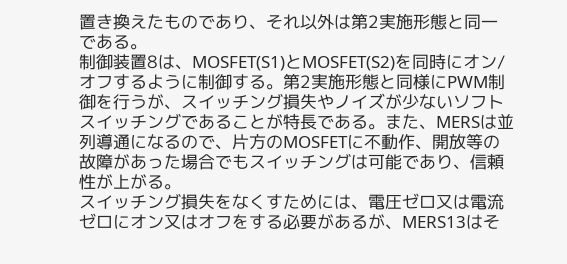置き換えたものであり、それ以外は第2実施形態と同一である。
制御装置8は、MOSFET(S1)とMOSFET(S2)を同時にオン/オフするように制御する。第2実施形態と同様にPWM制御を行うが、スイッチング損失やノイズが少ないソフトスイッチングであることが特長である。また、MERSは並列導通になるので、片方のMOSFETに不動作、開放等の故障があった場合でもスイッチングは可能であり、信頼性が上がる。
スイッチング損失をなくすためには、電圧ゼロ又は電流ゼロにオン又はオフをする必要があるが、MERS13はそ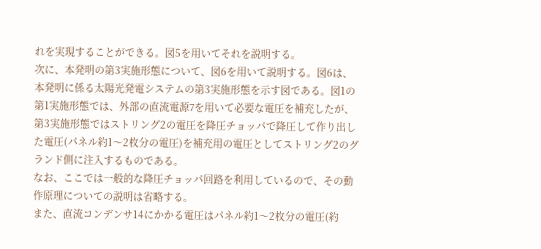れを実現することができる。図5を用いてそれを説明する。
次に、本発明の第3実施形態について、図6を用いて説明する。図6は、本発明に係る太陽光発電システムの第3実施形態を示す図である。図1の第1実施形態では、外部の直流電源7を用いて必要な電圧を補充したが、第3実施形態ではストリング2の電圧を降圧チョッパで降圧して作り出した電圧(パネル約1〜2枚分の電圧)を補充用の電圧としてストリング2のグランド側に注入するものである。
なお、ここでは一般的な降圧チョッパ回路を利用しているので、その動作原理についての説明は省略する。
また、直流コンデンサ14にかかる電圧はパネル約1〜2枚分の電圧(約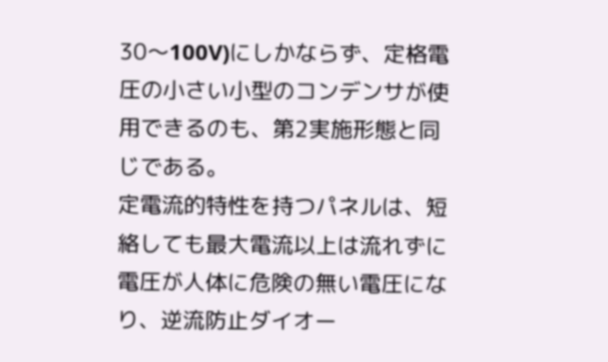30〜100V)にしかならず、定格電圧の小さい小型のコンデンサが使用できるのも、第2実施形態と同じである。
定電流的特性を持つパネルは、短絡しても最大電流以上は流れずに電圧が人体に危険の無い電圧になり、逆流防止ダイオー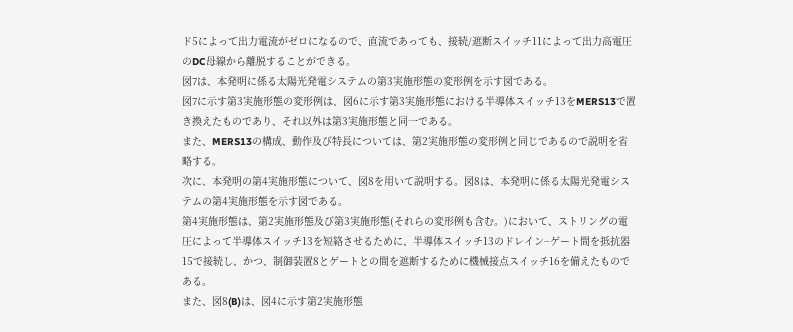ド5によって出力電流がゼロになるので、直流であっても、接続/遮断スイッチ11によって出力高電圧のDC母線から離脱することができる。
図7は、本発明に係る太陽光発電システムの第3実施形態の変形例を示す図である。
図7に示す第3実施形態の変形例は、図6に示す第3実施形態における半導体スイッチ13をMERS13で置き換えたものであり、それ以外は第3実施形態と同一である。
また、MERS13の構成、動作及び特長については、第2実施形態の変形例と同じであるので説明を省略する。
次に、本発明の第4実施形態について、図8を用いて説明する。図8は、本発明に係る太陽光発電システムの第4実施形態を示す図である。
第4実施形態は、第2実施形態及び第3実施形態(それらの変形例も含む。)において、ストリングの電圧によって半導体スイッチ13を短絡させるために、半導体スイッチ13のドレイン−ゲート間を抵抗器15で接続し、かつ、制御装置8とゲートとの間を遮断するために機械接点スイッチ16を備えたものである。
また、図8(B)は、図4に示す第2実施形態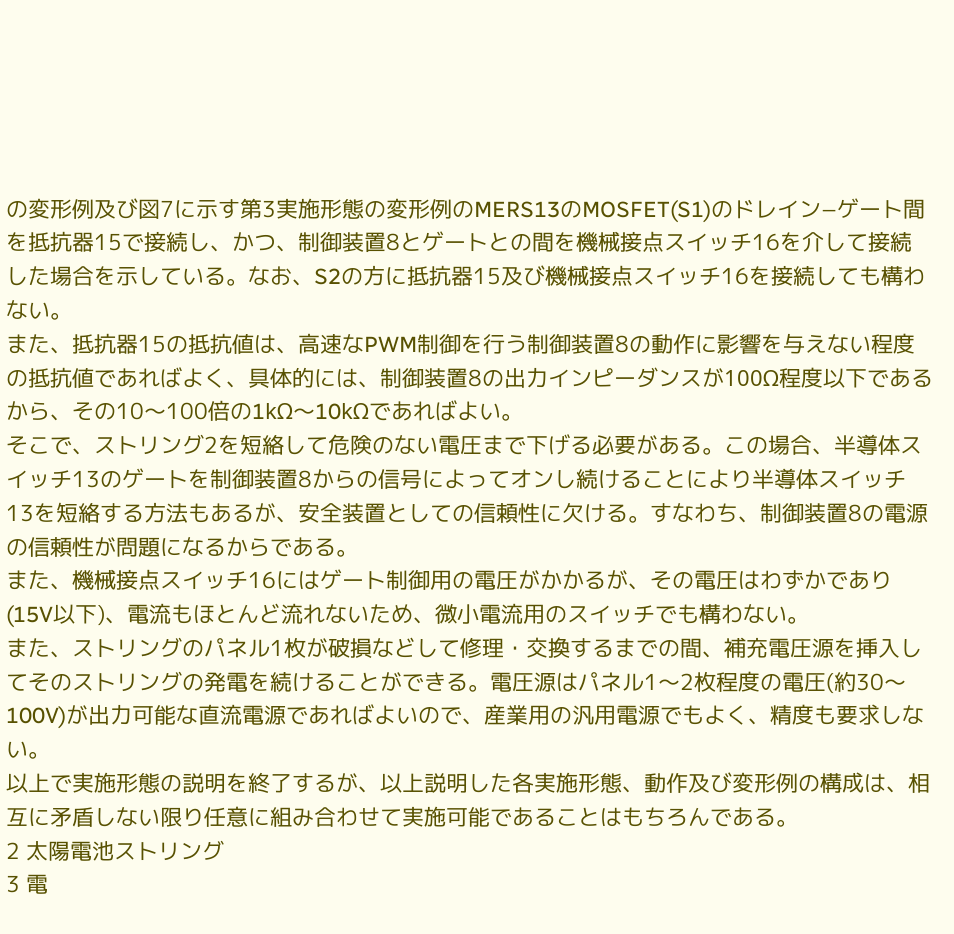の変形例及び図7に示す第3実施形態の変形例のMERS13のMOSFET(S1)のドレイン−ゲート間を抵抗器15で接続し、かつ、制御装置8とゲートとの間を機械接点スイッチ16を介して接続した場合を示している。なお、S2の方に抵抗器15及び機械接点スイッチ16を接続しても構わない。
また、抵抗器15の抵抗値は、高速なPWM制御を行う制御装置8の動作に影響を与えない程度の抵抗値であればよく、具体的には、制御装置8の出力インピーダンスが100Ω程度以下であるから、その10〜100倍の1kΩ〜10kΩであればよい。
そこで、ストリング2を短絡して危険のない電圧まで下げる必要がある。この場合、半導体スイッチ13のゲートを制御装置8からの信号によってオンし続けることにより半導体スイッチ13を短絡する方法もあるが、安全装置としての信頼性に欠ける。すなわち、制御装置8の電源の信頼性が問題になるからである。
また、機械接点スイッチ16にはゲート制御用の電圧がかかるが、その電圧はわずかであり(15V以下)、電流もほとんど流れないため、微小電流用のスイッチでも構わない。
また、ストリングのパネル1枚が破損などして修理・交換するまでの間、補充電圧源を挿入してそのストリングの発電を続けることができる。電圧源はパネル1〜2枚程度の電圧(約30〜100V)が出力可能な直流電源であればよいので、産業用の汎用電源でもよく、精度も要求しない。
以上で実施形態の説明を終了するが、以上説明した各実施形態、動作及び変形例の構成は、相互に矛盾しない限り任意に組み合わせて実施可能であることはもちろんである。
2 太陽電池ストリング
3 電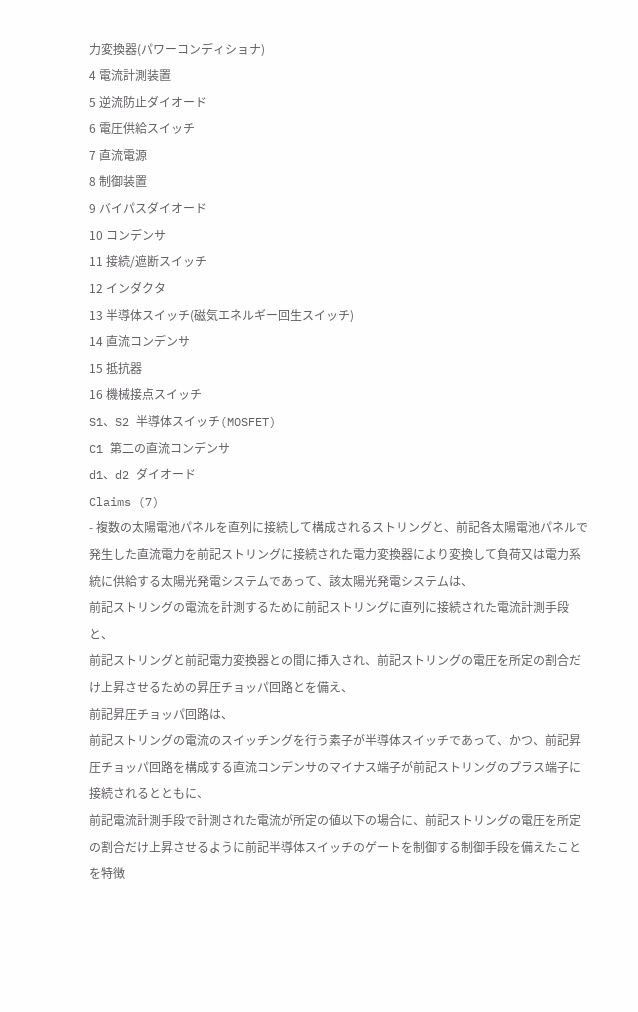力変換器(パワーコンディショナ)
4 電流計測装置
5 逆流防止ダイオード
6 電圧供給スイッチ
7 直流電源
8 制御装置
9 バイパスダイオード
10 コンデンサ
11 接続/遮断スイッチ
12 インダクタ
13 半導体スイッチ(磁気エネルギー回生スイッチ)
14 直流コンデンサ
15 抵抗器
16 機械接点スイッチ
S1、S2 半導体スイッチ(MOSFET)
C1 第二の直流コンデンサ
d1、d2 ダイオード
Claims (7)
- 複数の太陽電池パネルを直列に接続して構成されるストリングと、前記各太陽電池パネルで発生した直流電力を前記ストリングに接続された電力変換器により変換して負荷又は電力系統に供給する太陽光発電システムであって、該太陽光発電システムは、
前記ストリングの電流を計測するために前記ストリングに直列に接続された電流計測手段と、
前記ストリングと前記電力変換器との間に挿入され、前記ストリングの電圧を所定の割合だけ上昇させるための昇圧チョッパ回路とを備え、
前記昇圧チョッパ回路は、
前記ストリングの電流のスイッチングを行う素子が半導体スイッチであって、かつ、前記昇圧チョッパ回路を構成する直流コンデンサのマイナス端子が前記ストリングのプラス端子に接続されるとともに、
前記電流計測手段で計測された電流が所定の値以下の場合に、前記ストリングの電圧を所定の割合だけ上昇させるように前記半導体スイッチのゲートを制御する制御手段を備えたことを特徴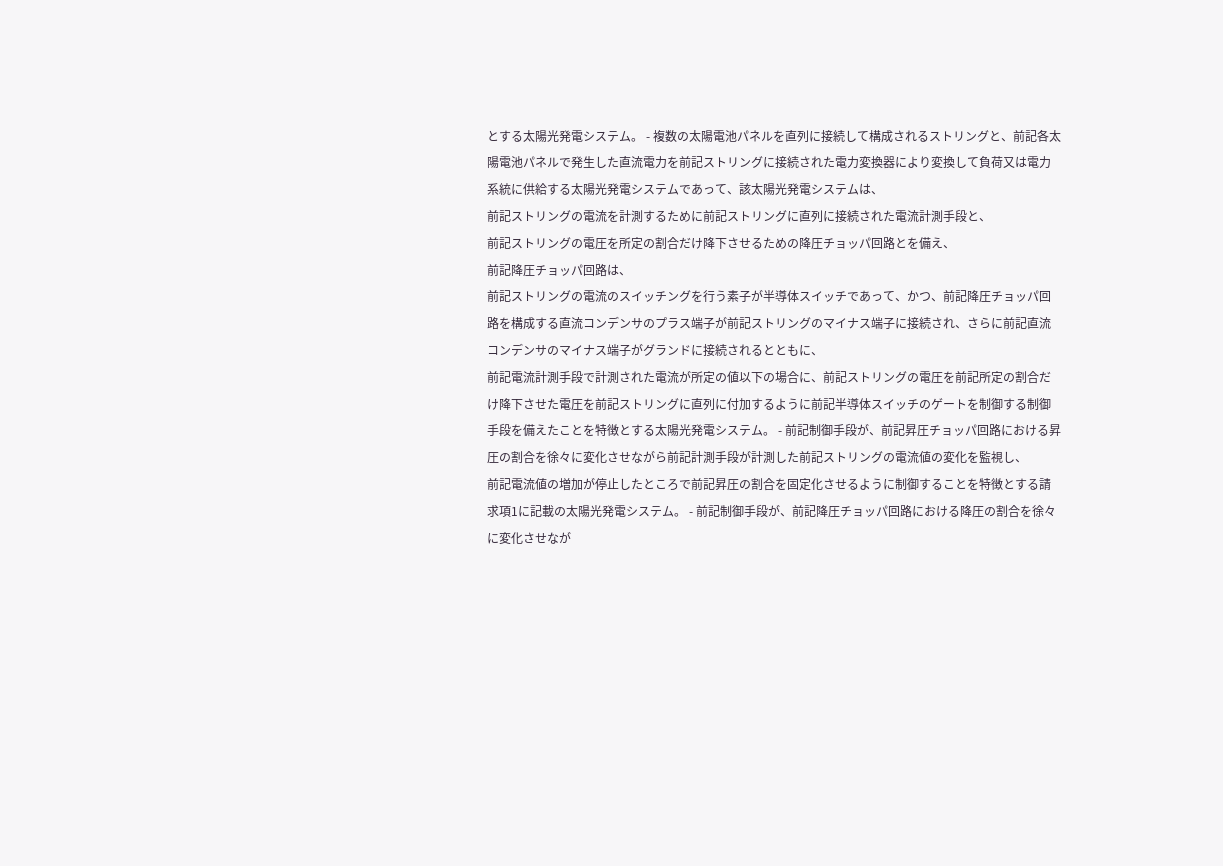とする太陽光発電システム。 - 複数の太陽電池パネルを直列に接続して構成されるストリングと、前記各太陽電池パネルで発生した直流電力を前記ストリングに接続された電力変換器により変換して負荷又は電力系統に供給する太陽光発電システムであって、該太陽光発電システムは、
前記ストリングの電流を計測するために前記ストリングに直列に接続された電流計測手段と、
前記ストリングの電圧を所定の割合だけ降下させるための降圧チョッパ回路とを備え、
前記降圧チョッパ回路は、
前記ストリングの電流のスイッチングを行う素子が半導体スイッチであって、かつ、前記降圧チョッパ回路を構成する直流コンデンサのプラス端子が前記ストリングのマイナス端子に接続され、さらに前記直流コンデンサのマイナス端子がグランドに接続されるとともに、
前記電流計測手段で計測された電流が所定の値以下の場合に、前記ストリングの電圧を前記所定の割合だけ降下させた電圧を前記ストリングに直列に付加するように前記半導体スイッチのゲートを制御する制御手段を備えたことを特徴とする太陽光発電システム。 - 前記制御手段が、前記昇圧チョッパ回路における昇圧の割合を徐々に変化させながら前記計測手段が計測した前記ストリングの電流値の変化を監視し、
前記電流値の増加が停止したところで前記昇圧の割合を固定化させるように制御することを特徴とする請求項1に記載の太陽光発電システム。 - 前記制御手段が、前記降圧チョッパ回路における降圧の割合を徐々に変化させなが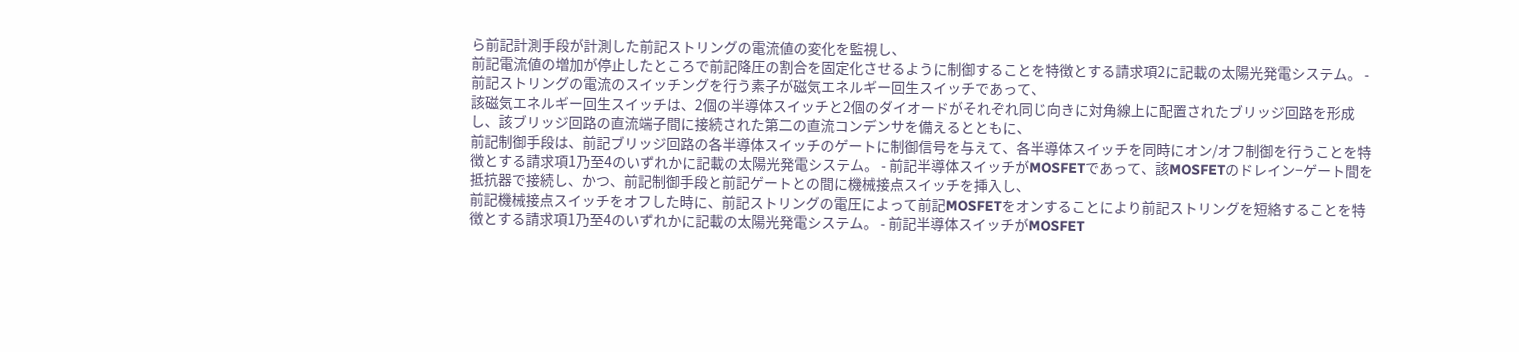ら前記計測手段が計測した前記ストリングの電流値の変化を監視し、
前記電流値の増加が停止したところで前記降圧の割合を固定化させるように制御することを特徴とする請求項2に記載の太陽光発電システム。 - 前記ストリングの電流のスイッチングを行う素子が磁気エネルギー回生スイッチであって、
該磁気エネルギー回生スイッチは、2個の半導体スイッチと2個のダイオードがそれぞれ同じ向きに対角線上に配置されたブリッジ回路を形成し、該ブリッジ回路の直流端子間に接続された第二の直流コンデンサを備えるとともに、
前記制御手段は、前記ブリッジ回路の各半導体スイッチのゲートに制御信号を与えて、各半導体スイッチを同時にオン/オフ制御を行うことを特徴とする請求項1乃至4のいずれかに記載の太陽光発電システム。 - 前記半導体スイッチがMOSFETであって、該MOSFETのドレイン−ゲート間を抵抗器で接続し、かつ、前記制御手段と前記ゲートとの間に機械接点スイッチを挿入し、
前記機械接点スイッチをオフした時に、前記ストリングの電圧によって前記MOSFETをオンすることにより前記ストリングを短絡することを特徴とする請求項1乃至4のいずれかに記載の太陽光発電システム。 - 前記半導体スイッチがMOSFET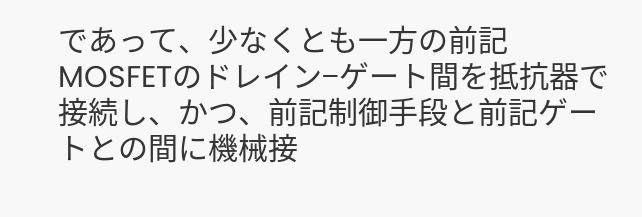であって、少なくとも一方の前記MOSFETのドレイン−ゲート間を抵抗器で接続し、かつ、前記制御手段と前記ゲートとの間に機械接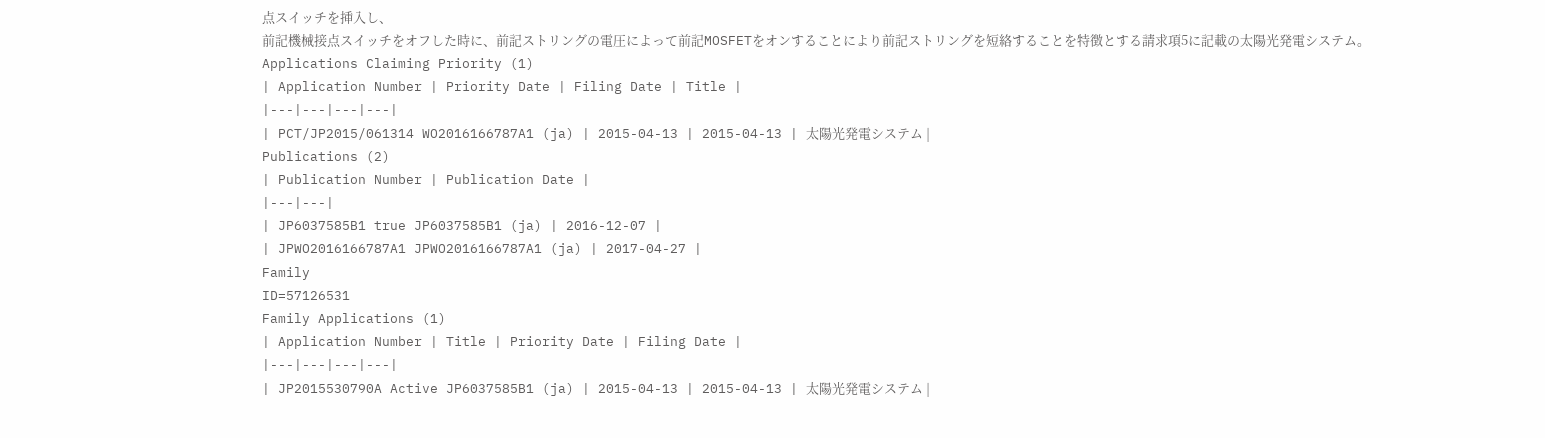点スイッチを挿入し、
前記機械接点スイッチをオフした時に、前記ストリングの電圧によって前記MOSFETをオンすることにより前記ストリングを短絡することを特徴とする請求項5に記載の太陽光発電システム。
Applications Claiming Priority (1)
| Application Number | Priority Date | Filing Date | Title |
|---|---|---|---|
| PCT/JP2015/061314 WO2016166787A1 (ja) | 2015-04-13 | 2015-04-13 | 太陽光発電システム |
Publications (2)
| Publication Number | Publication Date |
|---|---|
| JP6037585B1 true JP6037585B1 (ja) | 2016-12-07 |
| JPWO2016166787A1 JPWO2016166787A1 (ja) | 2017-04-27 |
Family
ID=57126531
Family Applications (1)
| Application Number | Title | Priority Date | Filing Date |
|---|---|---|---|
| JP2015530790A Active JP6037585B1 (ja) | 2015-04-13 | 2015-04-13 | 太陽光発電システム |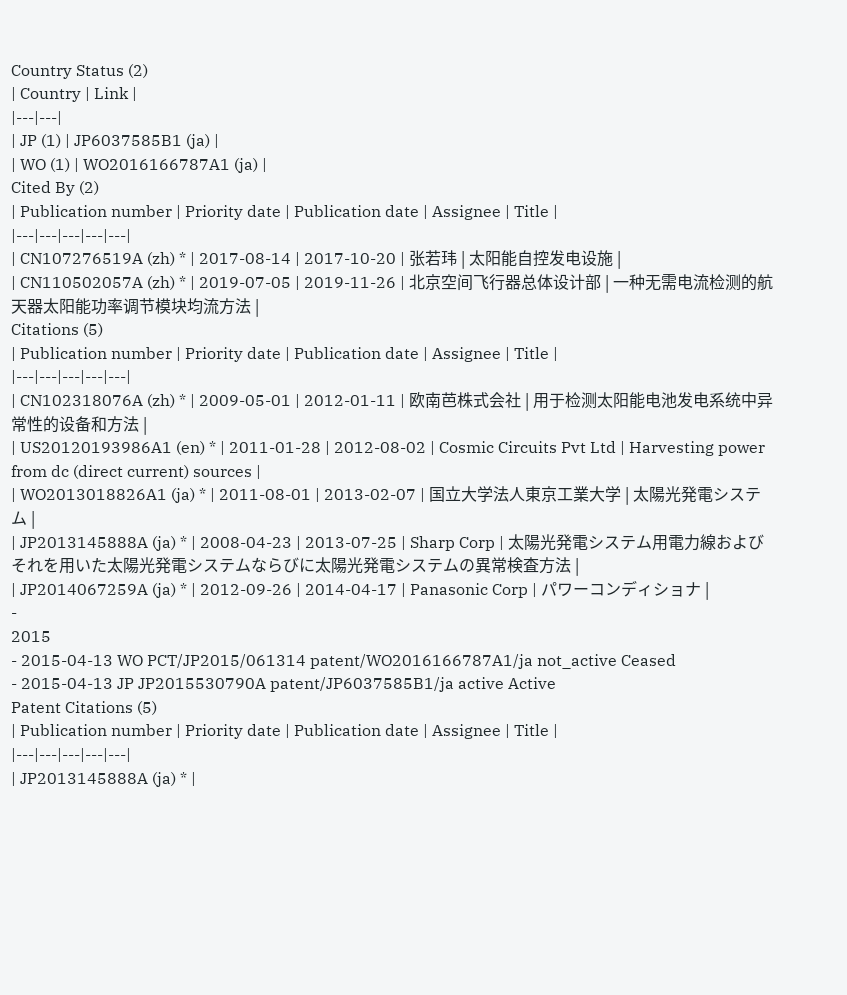Country Status (2)
| Country | Link |
|---|---|
| JP (1) | JP6037585B1 (ja) |
| WO (1) | WO2016166787A1 (ja) |
Cited By (2)
| Publication number | Priority date | Publication date | Assignee | Title |
|---|---|---|---|---|
| CN107276519A (zh) * | 2017-08-14 | 2017-10-20 | 张若玮 | 太阳能自控发电设施 |
| CN110502057A (zh) * | 2019-07-05 | 2019-11-26 | 北京空间飞行器总体设计部 | 一种无需电流检测的航天器太阳能功率调节模块均流方法 |
Citations (5)
| Publication number | Priority date | Publication date | Assignee | Title |
|---|---|---|---|---|
| CN102318076A (zh) * | 2009-05-01 | 2012-01-11 | 欧南芭株式会社 | 用于检测太阳能电池发电系统中异常性的设备和方法 |
| US20120193986A1 (en) * | 2011-01-28 | 2012-08-02 | Cosmic Circuits Pvt Ltd | Harvesting power from dc (direct current) sources |
| WO2013018826A1 (ja) * | 2011-08-01 | 2013-02-07 | 国立大学法人東京工業大学 | 太陽光発電システム |
| JP2013145888A (ja) * | 2008-04-23 | 2013-07-25 | Sharp Corp | 太陽光発電システム用電力線およびそれを用いた太陽光発電システムならびに太陽光発電システムの異常検査方法 |
| JP2014067259A (ja) * | 2012-09-26 | 2014-04-17 | Panasonic Corp | パワーコンディショナ |
-
2015
- 2015-04-13 WO PCT/JP2015/061314 patent/WO2016166787A1/ja not_active Ceased
- 2015-04-13 JP JP2015530790A patent/JP6037585B1/ja active Active
Patent Citations (5)
| Publication number | Priority date | Publication date | Assignee | Title |
|---|---|---|---|---|
| JP2013145888A (ja) * |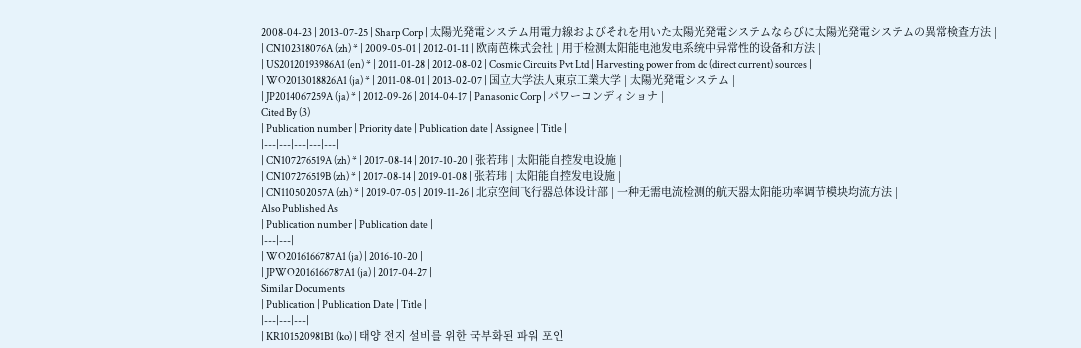2008-04-23 | 2013-07-25 | Sharp Corp | 太陽光発電システム用電力線およびそれを用いた太陽光発電システムならびに太陽光発電システムの異常検査方法 |
| CN102318076A (zh) * | 2009-05-01 | 2012-01-11 | 欧南芭株式会社 | 用于检测太阳能电池发电系统中异常性的设备和方法 |
| US20120193986A1 (en) * | 2011-01-28 | 2012-08-02 | Cosmic Circuits Pvt Ltd | Harvesting power from dc (direct current) sources |
| WO2013018826A1 (ja) * | 2011-08-01 | 2013-02-07 | 国立大学法人東京工業大学 | 太陽光発電システム |
| JP2014067259A (ja) * | 2012-09-26 | 2014-04-17 | Panasonic Corp | パワーコンディショナ |
Cited By (3)
| Publication number | Priority date | Publication date | Assignee | Title |
|---|---|---|---|---|
| CN107276519A (zh) * | 2017-08-14 | 2017-10-20 | 张若玮 | 太阳能自控发电设施 |
| CN107276519B (zh) * | 2017-08-14 | 2019-01-08 | 张若玮 | 太阳能自控发电设施 |
| CN110502057A (zh) * | 2019-07-05 | 2019-11-26 | 北京空间飞行器总体设计部 | 一种无需电流检测的航天器太阳能功率调节模块均流方法 |
Also Published As
| Publication number | Publication date |
|---|---|
| WO2016166787A1 (ja) | 2016-10-20 |
| JPWO2016166787A1 (ja) | 2017-04-27 |
Similar Documents
| Publication | Publication Date | Title |
|---|---|---|
| KR101520981B1 (ko) | 태양 전지 설비를 위한 국부화된 파워 포인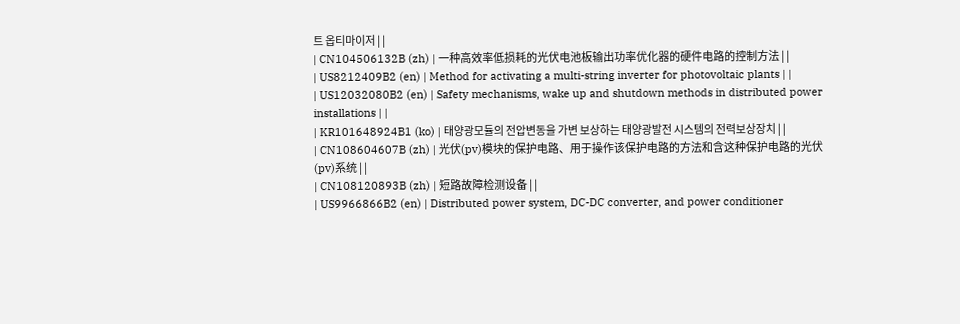트 옵티마이저 | |
| CN104506132B (zh) | 一种高效率低损耗的光伏电池板输出功率优化器的硬件电路的控制方法 | |
| US8212409B2 (en) | Method for activating a multi-string inverter for photovoltaic plants | |
| US12032080B2 (en) | Safety mechanisms, wake up and shutdown methods in distributed power installations | |
| KR101648924B1 (ko) | 태양광모듈의 전압변동을 가변 보상하는 태양광발전 시스템의 전력보상장치 | |
| CN108604607B (zh) | 光伏(pv)模块的保护电路、用于操作该保护电路的方法和含这种保护电路的光伏(pv)系统 | |
| CN108120893B (zh) | 短路故障检测设备 | |
| US9966866B2 (en) | Distributed power system, DC-DC converter, and power conditioner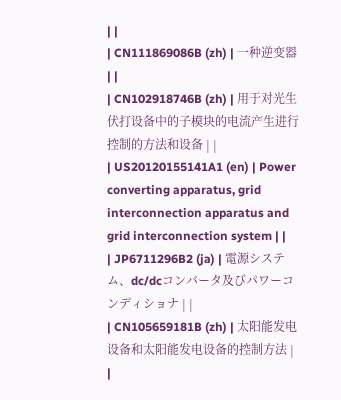| |
| CN111869086B (zh) | 一种逆变器 | |
| CN102918746B (zh) | 用于对光生伏打设备中的子模块的电流产生进行控制的方法和设备 | |
| US20120155141A1 (en) | Power converting apparatus, grid interconnection apparatus and grid interconnection system | |
| JP6711296B2 (ja) | 電源システム、dc/dcコンバータ及びパワーコンディショナ | |
| CN105659181B (zh) | 太阳能发电设备和太阳能发电设备的控制方法 | |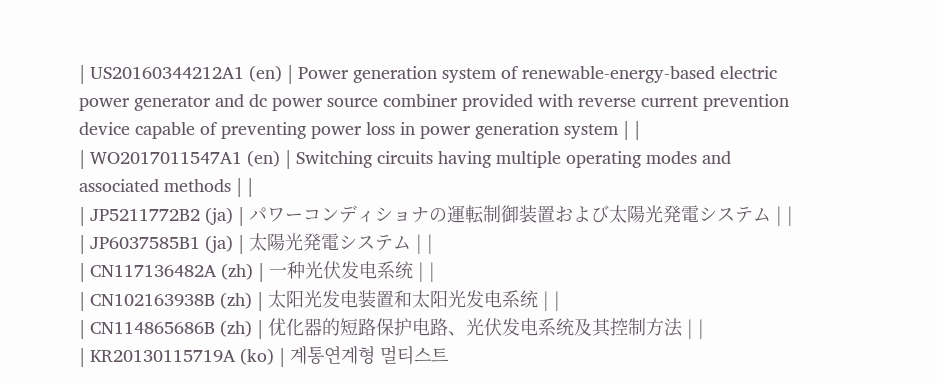| US20160344212A1 (en) | Power generation system of renewable-energy-based electric power generator and dc power source combiner provided with reverse current prevention device capable of preventing power loss in power generation system | |
| WO2017011547A1 (en) | Switching circuits having multiple operating modes and associated methods | |
| JP5211772B2 (ja) | パワーコンディショナの運転制御装置および太陽光発電システム | |
| JP6037585B1 (ja) | 太陽光発電システム | |
| CN117136482A (zh) | 一种光伏发电系统 | |
| CN102163938B (zh) | 太阳光发电装置和太阳光发电系统 | |
| CN114865686B (zh) | 优化器的短路保护电路、光伏发电系统及其控制方法 | |
| KR20130115719A (ko) | 계통연계형 멀티스트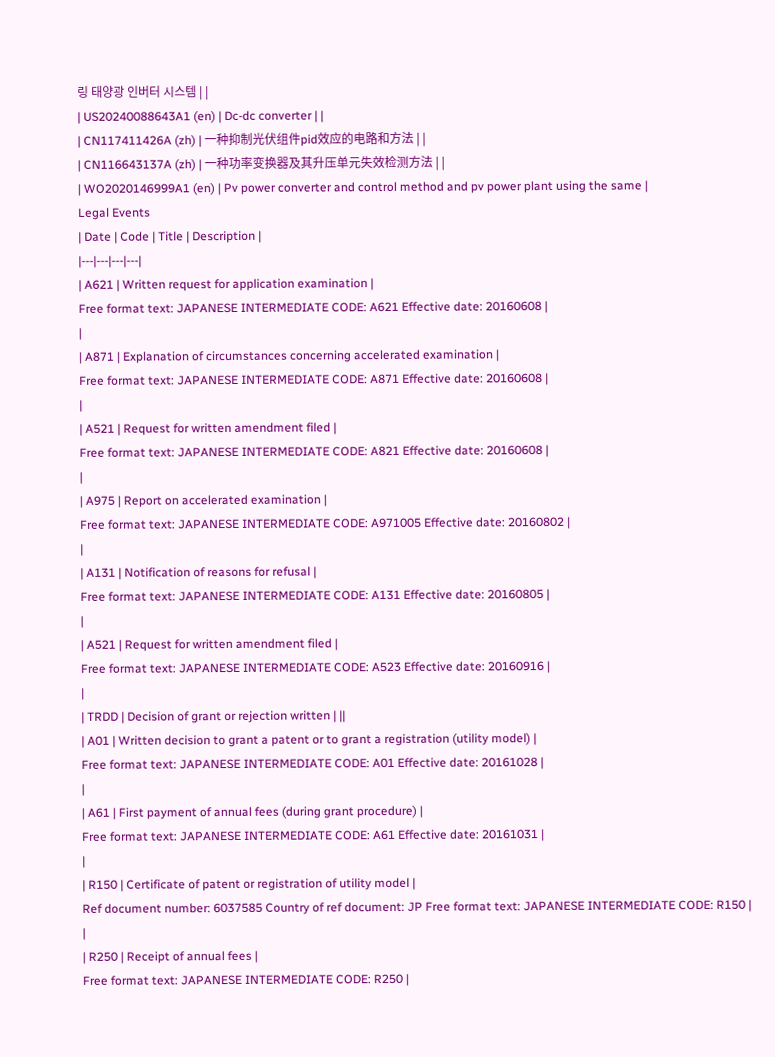링 태양광 인버터 시스템 | |
| US20240088643A1 (en) | Dc-dc converter | |
| CN117411426A (zh) | 一种抑制光伏组件pid效应的电路和方法 | |
| CN116643137A (zh) | 一种功率变换器及其升压单元失效检测方法 | |
| WO2020146999A1 (en) | Pv power converter and control method and pv power plant using the same |
Legal Events
| Date | Code | Title | Description |
|---|---|---|---|
| A621 | Written request for application examination |
Free format text: JAPANESE INTERMEDIATE CODE: A621 Effective date: 20160608 |
|
| A871 | Explanation of circumstances concerning accelerated examination |
Free format text: JAPANESE INTERMEDIATE CODE: A871 Effective date: 20160608 |
|
| A521 | Request for written amendment filed |
Free format text: JAPANESE INTERMEDIATE CODE: A821 Effective date: 20160608 |
|
| A975 | Report on accelerated examination |
Free format text: JAPANESE INTERMEDIATE CODE: A971005 Effective date: 20160802 |
|
| A131 | Notification of reasons for refusal |
Free format text: JAPANESE INTERMEDIATE CODE: A131 Effective date: 20160805 |
|
| A521 | Request for written amendment filed |
Free format text: JAPANESE INTERMEDIATE CODE: A523 Effective date: 20160916 |
|
| TRDD | Decision of grant or rejection written | ||
| A01 | Written decision to grant a patent or to grant a registration (utility model) |
Free format text: JAPANESE INTERMEDIATE CODE: A01 Effective date: 20161028 |
|
| A61 | First payment of annual fees (during grant procedure) |
Free format text: JAPANESE INTERMEDIATE CODE: A61 Effective date: 20161031 |
|
| R150 | Certificate of patent or registration of utility model |
Ref document number: 6037585 Country of ref document: JP Free format text: JAPANESE INTERMEDIATE CODE: R150 |
|
| R250 | Receipt of annual fees |
Free format text: JAPANESE INTERMEDIATE CODE: R250 |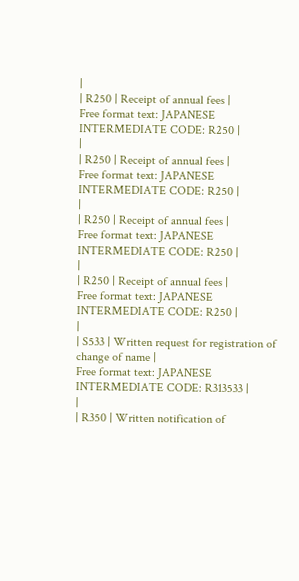|
| R250 | Receipt of annual fees |
Free format text: JAPANESE INTERMEDIATE CODE: R250 |
|
| R250 | Receipt of annual fees |
Free format text: JAPANESE INTERMEDIATE CODE: R250 |
|
| R250 | Receipt of annual fees |
Free format text: JAPANESE INTERMEDIATE CODE: R250 |
|
| R250 | Receipt of annual fees |
Free format text: JAPANESE INTERMEDIATE CODE: R250 |
|
| S533 | Written request for registration of change of name |
Free format text: JAPANESE INTERMEDIATE CODE: R313533 |
|
| R350 | Written notification of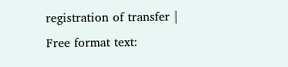registration of transfer |
Free format text: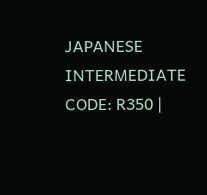JAPANESE INTERMEDIATE CODE: R350 |